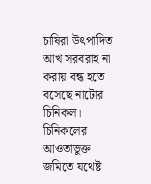চাষিরা উৎপাদিত আখ সরবরাহ না করায় বন্ধ হতে বসেছে নাটোর চিনিকল। চিনিকলের আওতাভুক্ত জমিতে যথেষ্ট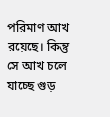পরিমাণ আখ রয়েছে। কিন্তু সে আখ চলে যাচ্ছে গুড়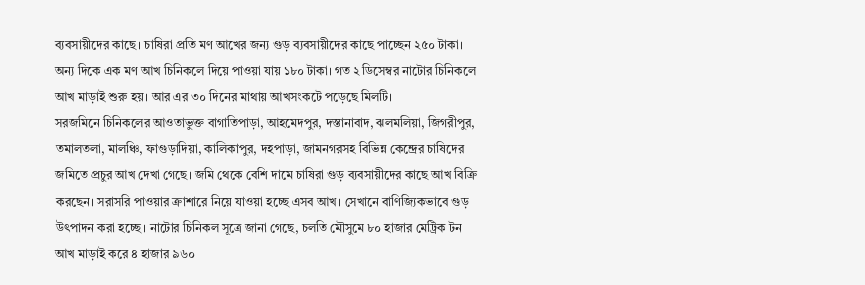ব্যবসায়ীদের কাছে। চাষিরা প্রতি মণ আখের জন্য গুড় ব্যবসায়ীদের কাছে পাচ্ছেন ২৫০ টাকা। অন্য দিকে এক মণ আখ চিনিকলে দিয়ে পাওয়া যায় ১৮০ টাকা। গত ২ ডিসেম্বর নাটোর চিনিকলে আখ মাড়াই শুরু হয়। আর এর ৩০ দিনের মাথায় আখসংকটে পড়েছে মিলটি।
সরজমিনে চিনিকলের আওতাভুক্ত বাগাতিপাড়া, আহমেদপুর, দস্তানাবাদ, ঝলমলিয়া, জিগরীপুর, তমালতলা, মালঞ্চি, ফাগুড়াদিয়া, কালিকাপুর, দহপাড়া, জামনগরসহ বিভিন্ন কেন্দ্রের চাষিদের জমিতে প্রচুর আখ দেখা গেছে। জমি থেকে বেশি দামে চাষিরা গুড় ব্যবসায়ীদের কাছে আখ বিক্রি করছেন। সরাসরি পাওয়ার ক্রাশারে নিয়ে যাওয়া হচ্ছে এসব আখ। সেখানে বাণিজ্যিকভাবে গুড় উৎপাদন করা হচ্ছে। নাটোর চিনিকল সূত্রে জানা গেছে, চলতি মৌসুমে ৮০ হাজার মেট্রিক টন আখ মাড়াই করে ৪ হাজার ৯৬০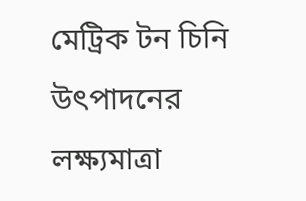মেট্রিক টন চিনি উৎপাদনের লক্ষ্যমাত্রা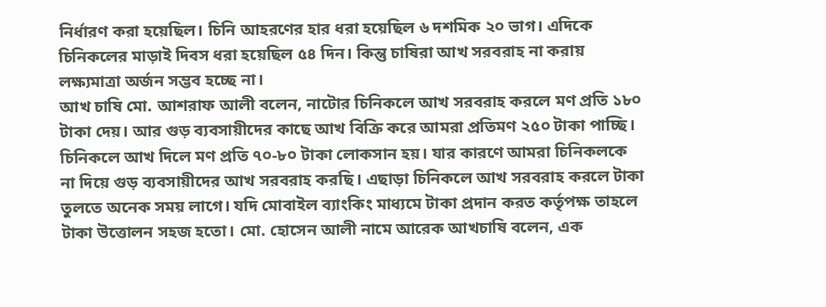নির্ধারণ করা হয়েছিল। চিনি আহরণের হার ধরা হয়েছিল ৬ দশমিক ২০ ভাগ। এদিকে চিনিকলের মাড়াই দিবস ধরা হয়েছিল ৫৪ দিন। কিন্তু চাষিরা আখ সরবরাহ না করায় লক্ষ্যমাত্রা অর্জন সম্ভব হচ্ছে না।
আখ চাষি মো. আশরাফ আলী বলেন, নাটোর চিনিকলে আখ সরবরাহ করলে মণ প্রতি ১৮০ টাকা দেয়। আর গুড় ব্যবসায়ীদের কাছে আখ বিক্রি করে আমরা প্রতিমণ ২৫০ টাকা পাচ্ছি। চিনিকলে আখ দিলে মণ প্রতি ৭০-৮০ টাকা লোকসান হয়। যার কারণে আমরা চিনিকলকে না দিয়ে গুড় ব্যবসায়ীদের আখ সরবরাহ করছি। এছাড়া চিনিকলে আখ সরবরাহ করলে টাকা তুলতে অনেক সময় লাগে। যদি মোবাইল ব্যাংকিং মাধ্যমে টাকা প্রদান করত কর্তৃপক্ষ তাহলে টাকা উত্তোলন সহজ হতো। মো. হোসেন আলী নামে আরেক আখচাষি বলেন, এক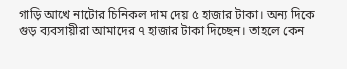গাড়ি আখে নাটোর চিনিকল দাম দেয় ৫ হাজার টাকা। অন্য দিকে গুড় ব্যবসায়ীরা আমাদের ৭ হাজার টাকা দিচ্ছেন। তাহলে কেন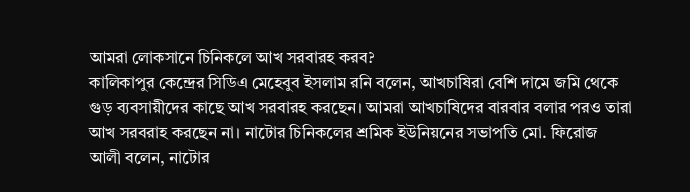আমরা লোকসানে চিনিকলে আখ সরবারহ করব?
কালিকাপুর কেন্দ্রের সিডিএ মেহেবুব ইসলাম রনি বলেন, আখচাষিরা বেশি দামে জমি থেকে গুড় ব্যবসায়ীদের কাছে আখ সরবারহ করছেন। আমরা আখচাষিদের বারবার বলার পরও তারা আখ সরবরাহ করছেন না। নাটোর চিনিকলের শ্রমিক ইউনিয়নের সভাপতি মো. ফিরোজ আলী বলেন, নাটোর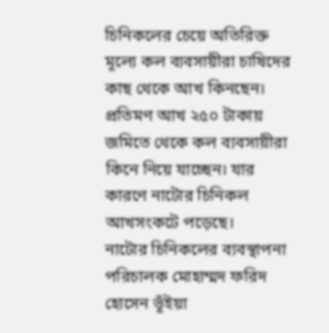চিনিকলের চেয়ে অতিরিক্ত মূল্যে কল ব্যবসায়ীরা চাষিদের কাছ থেকে আখ কিনছেন। প্রতিমণ আখ ২৫০ টাকায় জমিতে থেকে কল ব্যবসায়ীরা কিনে নিয়ে যাচ্ছেন। যার কারণে নাটোর চিনিকল আখসংকটে পড়েছে।
নাটোর চিনিকলের ব্যবস্থাপনা পরিচালক মোহাম্মদ ফরিদ হোসেন ভূঁইয়া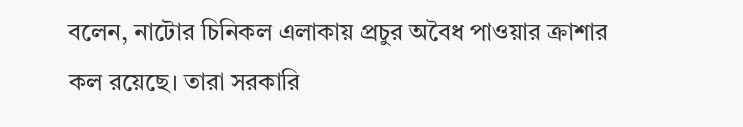বলেন, নাটোর চিনিকল এলাকায় প্রচুর অবৈধ পাওয়ার ক্রাশার কল রয়েছে। তারা সরকারি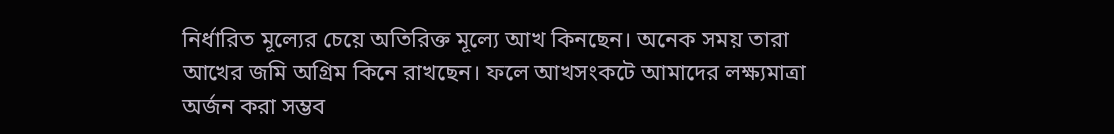নির্ধারিত মূল্যের চেয়ে অতিরিক্ত মূল্যে আখ কিনছেন। অনেক সময় তারা আখের জমি অগ্রিম কিনে রাখছেন। ফলে আখসংকটে আমাদের লক্ষ্যমাত্রা অর্জন করা সম্ভব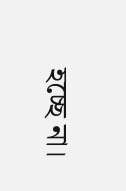হচ্ছে না।